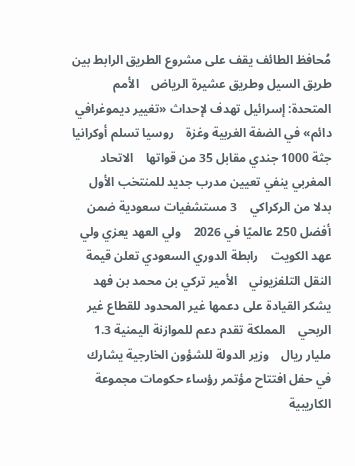مُحافظ الطائف يقف على مشروع الطريق الرابط بين طريق السيل وطريق عشيرة الرياض    الأمم المتحدة: إسرائيل تهدف لإحداث «تغيير ديموغرافي دائم» في الضفة الغربية وغزة    روسيا تسلم أوكرانيا جثة 1000 جندي مقابل 35 من قواتها    الاتحاد المغربي ينفي تعيين مدرب جديد للمنتخب الأول بدلا من الركراكي    3 مستشفيات سعودية ضمن أفضل 250 عالميًا في 2026    ولي العهد يعزي ولي عهد الكويت    رابطة الدوري السعودي تعلن قيمة النقل التلفزيوني    الأمير تركي بن محمد بن فهد يشكر القيادة على دعمها غير المحدود للقطاع غير الربحي    المملكة تقدم دعم للموازنة اليمنية 1.3 مليار ريال    وزير الدولة للشؤون الخارجية يشارك في حفل افتتاح مؤتمر رؤساء حكومات مجموعة الكاريبية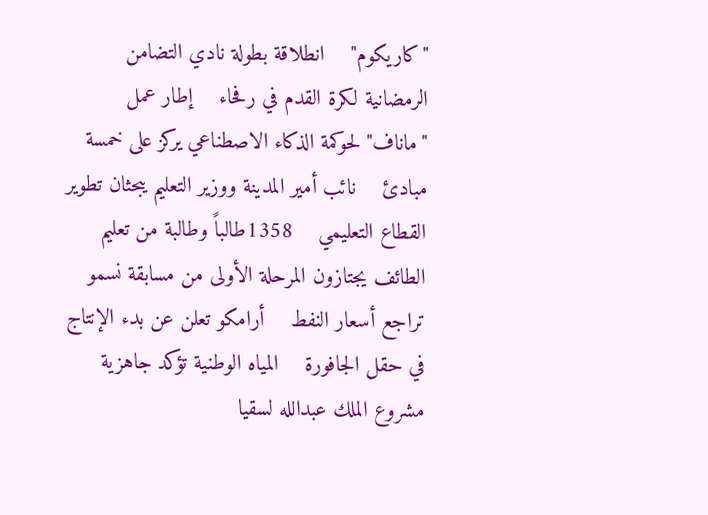"كاريكوم"    انطلاقة بطولة نادي التضامن الرمضانية لكرة القدم في رفحاء    إطار عمل "ماناف" لحوكمة الذكاء الاصطناعي يركز على خمسة مبادئ    نائب أمير المدينة ووزير التعليم يبحثان تطوير القطاع التعليمي    1358طالباً وطالبة من تعليم الطائف يجتازون المرحلة الأولى من مسابقة نسمو    تراجع أسعار النفط    أرامكو تعلن عن بدء الإنتاج في حقل الجافورة    المياه الوطنية تؤكد جاهزية مشروع الملك عبدالله لسقيا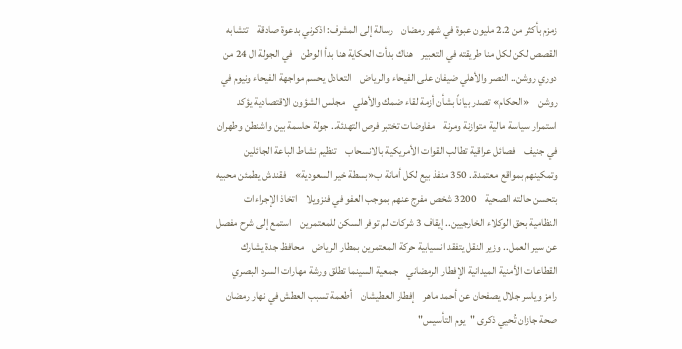زمزم بأكثر من 2.2 مليون عبوة في شهر رمضان    رسالة إلى المشرف: اذكرني بدعوة صادقة    تتشابه القصص لكن لكل منا طريقته في التعبير    هناك بدأت الحكاية هنا بدأ الوطن    في الجولة ال 24 من دوري روشن.. النصر والأهلي ضيفان على الفيحاء والرياض    التعادل يحسم مواجهة الفيحاء ونيوم في روشن    «الحكام» تصدر بياناً بشأن أزمة لقاء ضمك والأهلي    مجلس الشؤون الاقتصادية يؤكد استمرار سياسة مالية متوازنة ومرنة    مفاوضات تختبر فرص التهدئة.. جولة حاسمة بين واشنطن وطهران في جنيف    فصائل عراقية تطالب القوات الأمريكية بالانسحاب    تنظيم نشاط الباعة الجائلين وتمكينهم بمواقع معتمدة.. 350 منفذ بيع لكل أمانة ب«بسطة خير السعودية»    فقندش يطمئن محبيه بتحسن حالته الصحية    3200 شخص مفرج عنهم بموجب العفو في فنزويلا    اتخاذ الإجراءات النظامية بحق الوكلاء الخارجيين.. إيقاف 3 شركات لم توفر السكن للمعتمرين    استمع إلى شرح مفصل عن سير العمل.. وزير النقل يتفقد انسيابية حركة المعتمرين بمطار الرياض    محافظ جدة يشارك القطاعات الأمنية الميدانية الإفطار الرمضاني    جمعية السينما تطلق ورشة مهارات السرد البصري    رامز وياسر جلال يصفحان عن أحمد ماهر    إفطار العطيشان    أطعمة تسبب العطش في نهار رمضان    صحة جازان تُحيي ذكرى "يوم التأسيس"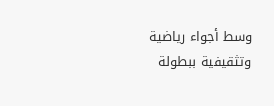وسط أجواء رياضية وتثقيفية ببطولة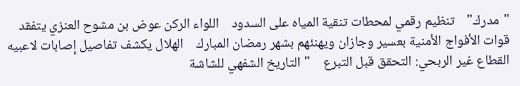"مدرك"    تنظيم رقمي لمحطات تنقية المياه على السدود    اللواء الركن عوض بن مشوح العنزي يتفقد قوات الأفواج الأمنية بعسير وجازان ويهنئهم بشهر رمضان المبارك    الهلال يكشف تفاصيل إصابات لاعبيه    القطاع غير الربحي: التحقق قبل التبرع    "التاريخ الشفهي للشاشة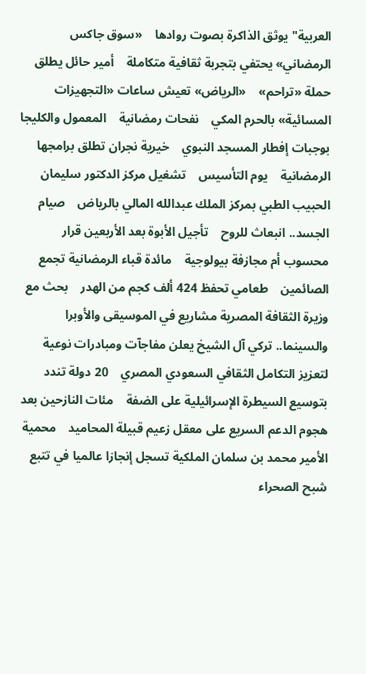العربية" يوثق الذاكرة بصوت روادها    «سوق جاكس الرمضاني» يحتفي بتجربة ثقافية متكاملة    أمير حائل يطلق حملة «تراحم»    «الرياض» تعيش ساعات «التجهيزات المسائية» بالحرم المكي    نفحات رمضانية    المعمول والكليجا بوجبات إفطار المسجد النبوي    خيرية نجران تطلق برامجها الرمضانية    يوم التأسيس    تشغيل مركز الدكتور سليمان الحبيب الطبي بمركز الملك عبدالله المالي بالرياض    صيام الجسد.. انبعاث للروح    تأجيل الأبوة بعد الأربعين قرار محسوب أم مجازفة بيولوجية    مائدة قباء الرمضانية تجمع الصائمين    طعامي تحفظ 424 ألف كجم من الهدر    بحث مع وزيرة الثقافة المصرية مشاريع في الموسيقى والأوبرا والسينما.. تركي آل الشيخ يعلن مفاجآت ومبادرات نوعية لتعزيز التكامل الثقافي السعودي المصري    20 دولة تندد بتوسيع السيطرة الإسرائيلية على الضفة    مئات النازحين بعد هجوم الدعم السريع على معقل زعيم قبيلة المحاميد    محمية الأمير محمد بن سلمان الملكية تسجل إنجازا عالميا في تتبع شبح الصحراء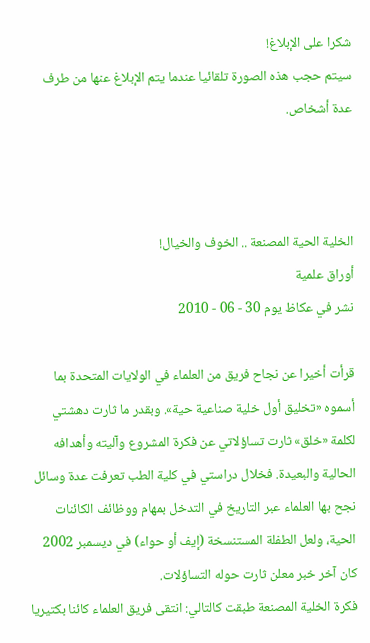شكرا على الإبلاغ!
سيتم حجب هذه الصورة تلقائيا عندما يتم الإبلاغ عنها من طرف عدة أشخاص.



الخلية الحية المصنعة .. الخوف والخيال!
أوراق علمية
نشر في عكاظ يوم 30 - 06 - 2010

قرأت أخيرا عن نجاح فريق من العلماء في الولايات المتحدة بما أسموه «تخليق أول خلية صناعية حية». وبقدر ما ثارت دهشتي لكلمة «خلق» ثارت تساؤلاتي عن فكرة المشروع وآليته وأهدافه الحالية والبعيدة. فخلال دراستي في كلية الطب تعرفت عدة وسائل نجح بها العلماء عبر التاريخ في التدخل بمهام ووظائف الكائنات الحية، ولعل الطفلة المستنسخة (إيف أو حواء) في ديسمبر 2002 كان آخر خبر معلن ثارت حوله التساؤلات.
فكرة الخلية المصنعة طبقت كالتالي: انتقى فريق العلماء كائنا بكتيريا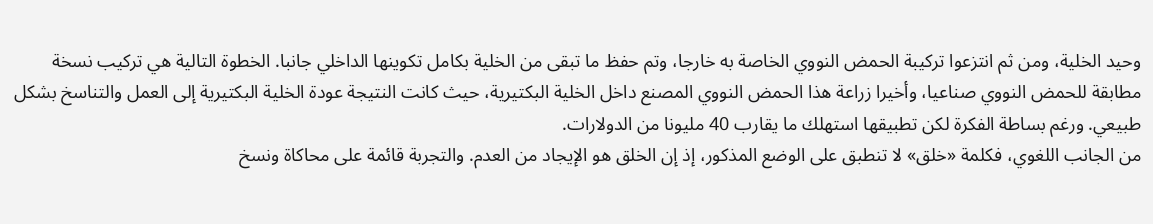وحيد الخلية، ومن ثم انتزعوا تركيبة الحمض النووي الخاصة به خارجا، وتم حفظ ما تبقى من الخلية بكامل تكوينها الداخلي جانبا. الخطوة التالية هي تركيب نسخة مطابقة للحمض النووي صناعيا، وأخيرا زراعة هذا الحمض النووي المصنع داخل الخلية البكتيرية، حيث كانت النتيجة عودة الخلية البكتيرية إلى العمل والتناسخ بشكل طبيعي. ورغم بساطة الفكرة لكن تطبيقها استهلك ما يقارب 40 مليونا من الدولارات.
من الجانب اللغوي، فكلمة «خلق» لا تنطبق على الوضع المذكور، إذ إن الخلق هو الإيجاد من العدم. والتجربة قائمة على محاكاة ونسخ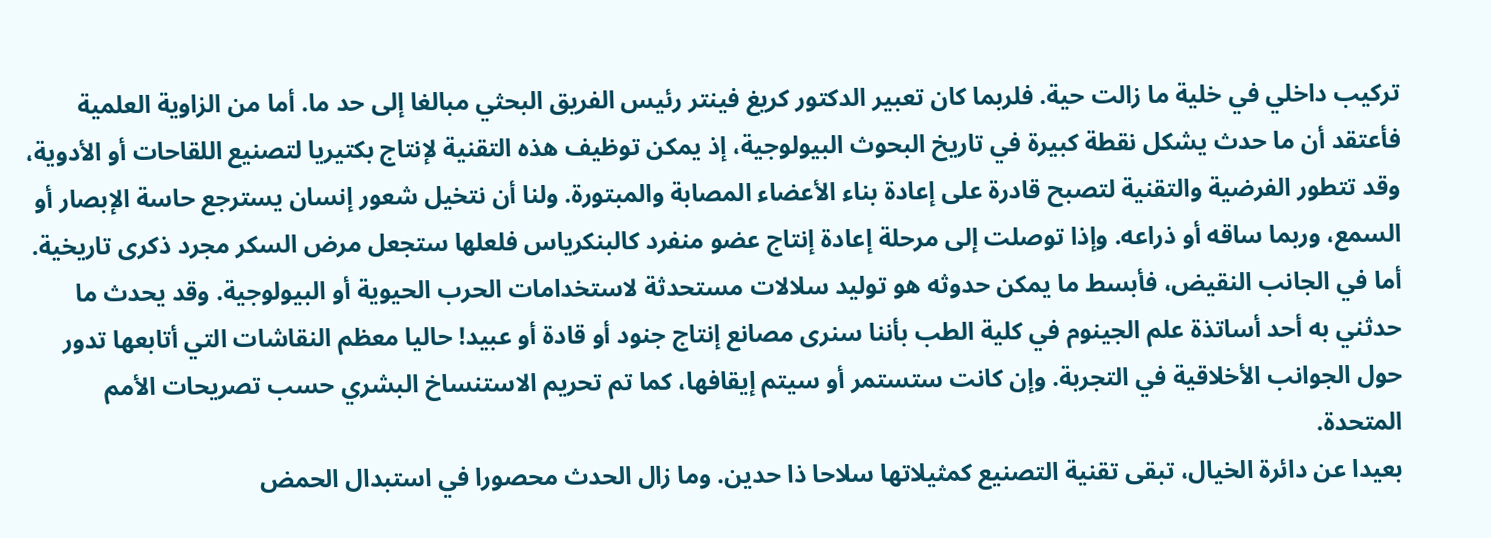تركيب داخلي في خلية ما زالت حية. فلربما كان تعبير الدكتور كريغ فينتر رئيس الفريق البحثي مبالغا إلى حد ما. أما من الزاوية العلمية فأعتقد أن ما حدث يشكل نقطة كبيرة في تاريخ البحوث البيولوجية، إذ يمكن توظيف هذه التقنية لإنتاج بكتيريا لتصنيع اللقاحات أو الأدوية،
وقد تتطور الفرضية والتقنية لتصبح قادرة على إعادة بناء الأعضاء المصابة والمبتورة. ولنا أن نتخيل شعور إنسان يسترجع حاسة الإبصار أو السمع، وربما ساقه أو ذراعه. وإذا توصلت إلى مرحلة إعادة إنتاج عضو منفرد كالبنكرياس فلعلها ستجعل مرض السكر مجرد ذكرى تاريخية.
أما في الجانب النقيض، فأبسط ما يمكن حدوثه هو توليد سلالات مستحدثة لاستخدامات الحرب الحيوية أو البيولوجية. وقد يحدث ما حدثني به أحد أساتذة علم الجينوم في كلية الطب بأننا سنرى مصانع إنتاج جنود أو قادة أو عبيد! حاليا معظم النقاشات التي أتابعها تدور حول الجوانب الأخلاقية في التجربة. وإن كانت ستستمر أو سيتم إيقافها، كما تم تحريم الاستنساخ البشري حسب تصريحات الأمم المتحدة.
بعيدا عن دائرة الخيال، تبقى تقنية التصنيع كمثيلاتها سلاحا ذا حدين. وما زال الحدث محصورا في استبدال الحمض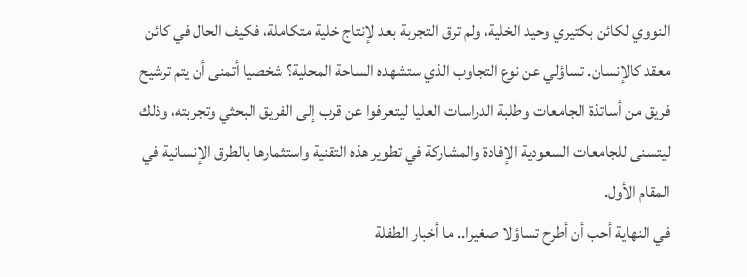النووي لكائن بكتيري وحيد الخلية، ولم ترق التجربة بعد لإنتاج خلية متكاملة، فكيف الحال في كائن معقد كالإنسان. تساؤلي عن نوع التجاوب الذي ستشهده الساحة المحلية؟ شخصيا أتمنى أن يتم ترشيح فريق من أساتذة الجامعات وطلبة الدراسات العليا ليتعرفوا عن قرب إلى الفريق البحثي وتجربته، وذلك ليتسنى للجامعات السعودية الإفادة والمشاركة في تطوير هذه التقنية واستثمارها بالطرق الإنسانية في المقام الأول.
في النهاية أحب أن أطرح تساؤلا صغيرا.. ما أخبار الطفلة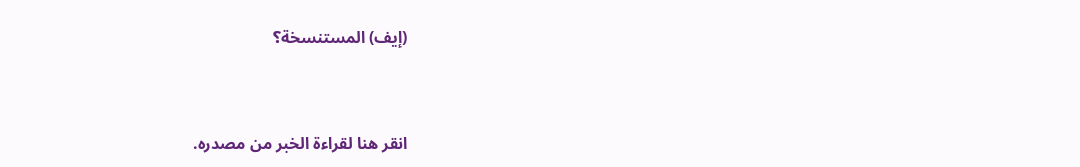(إيف) المستنسخة؟


انقر هنا لقراءة الخبر من مصدره.